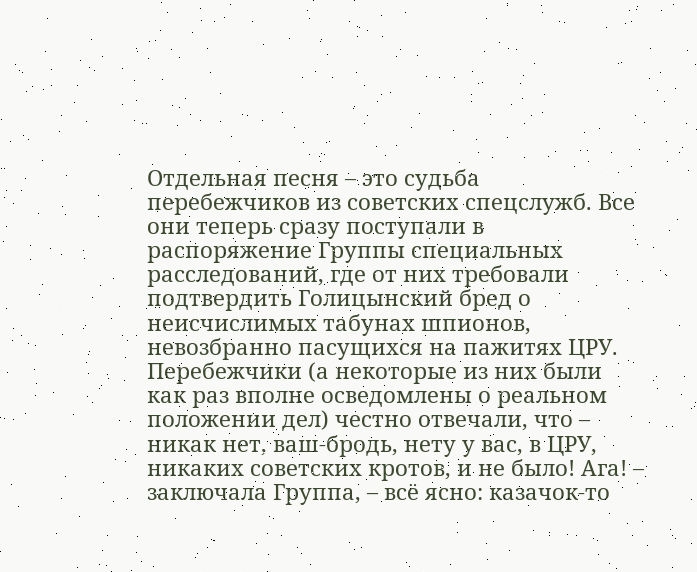Отдельная песня – это судьба перебежчиков из советских спецслужб. Все они теперь сразу поступали в распоряжение Группы специальных расследований, где от них требовали подтвердить Голицынский бред о неисчислимых табунах шпионов, невозбранно пасущихся на пажитях ЦРУ. Перебежчики (а некоторые из них были как раз вполне осведомлены о реальном положении дел) честно отвечали, что – никак нет, ваш-бродь, нету у вас, в ЦРУ, никаких советских кротов, и не было! Ага! – заключала Группа, – всё ясно: казачок-то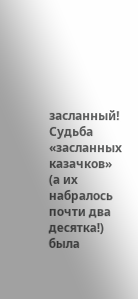засланный! Судьба «засланных казачков» (а их набралось почти два десятка!) была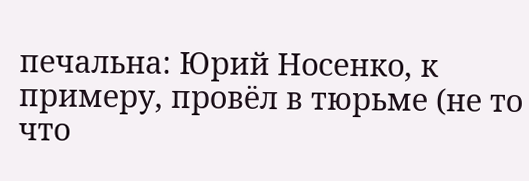печальна: Юрий Носенко, к примеру, провёл в тюрьме (не то что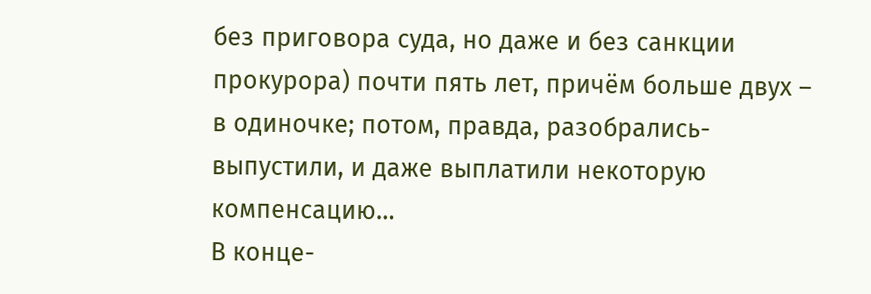без приговора суда, но даже и без санкции прокурора) почти пять лет, причём больше двух – в одиночке; потом, правда, разобрались-выпустили, и даже выплатили некоторую компенсацию…
В конце-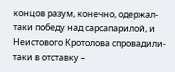концов разум, конечно, одержал-таки победу над сарсапарилой, и Неистового Кротолова спровадили-таки в отставку –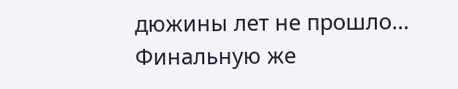дюжины лет не прошло… Финальную же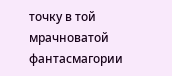точку в той мрачноватой фантасмагории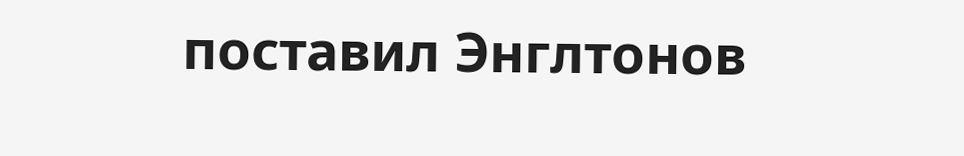поставил Энглтонов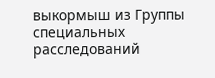выкормыш из Группы специальных расследований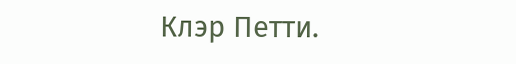Клэр Петти.